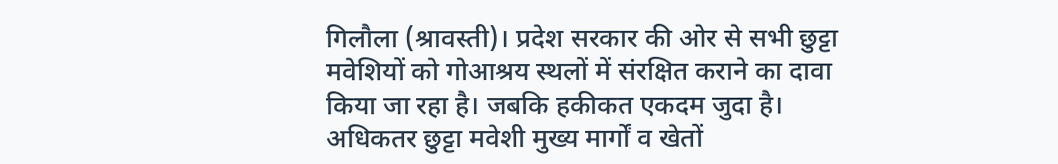गिलौला (श्रावस्ती)। प्रदेश सरकार की ओर से सभी छुट्टा मवेशियों को गोआश्रय स्थलों में संरक्षित कराने का दावा किया जा रहा है। जबकि हकीकत एकदम जुदा है। अधिकतर छुट्टा मवेशी मुख्य मार्गों व खेतों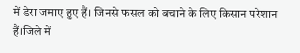में डेरा जमाए हुए हैं। जिनसे फसल को बचाने के लिए किसान परेशान हैं।जिले में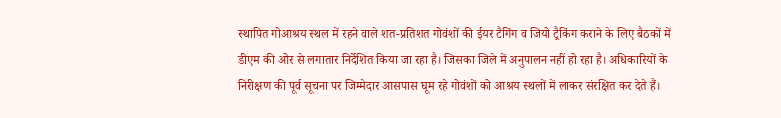स्थापित गोआश्रय स्थल में रहने वाले शत-प्रतिशत गोवंशों की ईयर टैगिंग व जियो ट्रैकिंग कराने के लिए बैठकों में डीएम की ओर से लगातार निर्देशित किया जा रहा है। जिसका जिले में अनुपालन नहीं हो रहा है। अधिकारियों के निरीक्षण की पूर्व सूचना पर जिम्मेदार आसपास घूम रहे गोवंशों को आश्रय स्थलों में लाकर संरक्षित कर देते हैं।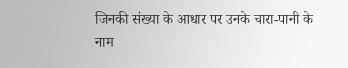जिनकी संख्या के आधार पर उनके चारा-पानी के नाम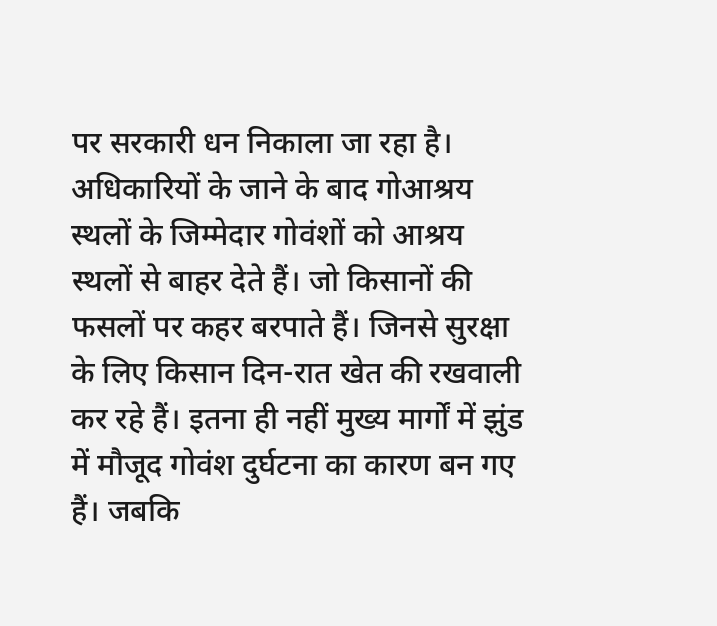पर सरकारी धन निकाला जा रहा है।
अधिकारियों के जाने के बाद गोआश्रय स्थलों के जिम्मेदार गोवंशों को आश्रय स्थलों से बाहर देते हैं। जो किसानों की फसलों पर कहर बरपाते हैं। जिनसे सुरक्षा के लिए किसान दिन-रात खेत की रखवाली कर रहे हैं। इतना ही नहीं मुख्य मार्गों में झुंड में मौजूद गोवंश दुर्घटना का कारण बन गए हैं। जबकि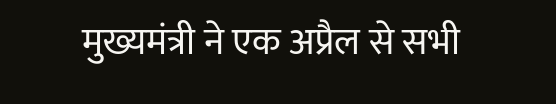मुख्यमंत्री ने एक अप्रैल से सभी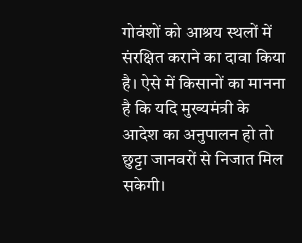गोवंशों को आश्रय स्थलों में संरक्षित कराने का दावा किया है। ऐसे में किसानों का मानना है कि यदि मुख्यमंत्री के आदेश का अनुपालन हो तो छुट्टा जानवरों से निजात मिल सकेगी।